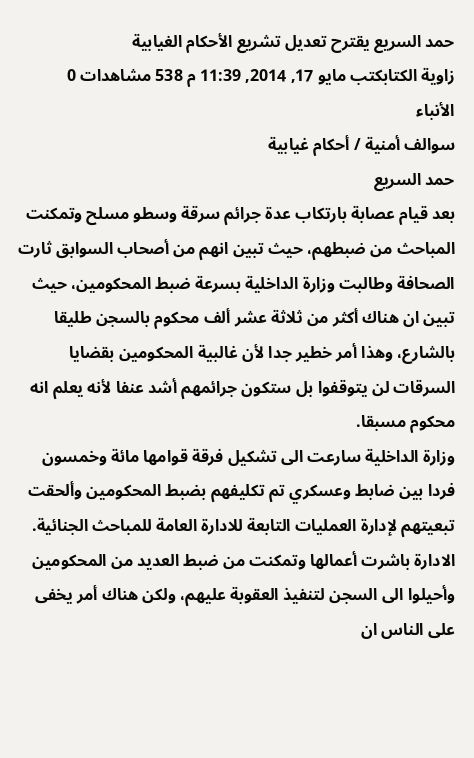حمد السريع يقترح تعديل تشريع الأحكام الغيابية
زاوية الكتابكتب مايو 17, 2014, 11:39 م 538 مشاهدات 0
الأنباء
سوالف أمنية / أحكام غيابية
حمد السريع
بعد قيام عصابة بارتكاب عدة جرائم سرقة وسطو مسلح وتمكنت المباحث من ضبطهم، حيث تبين انهم من أصحاب السوابق ثارت الصحافة وطالبت وزارة الداخلية بسرعة ضبط المحكومين، حيث تبين ان هناك أكثر من ثلاثة عشر ألف محكوم بالسجن طليقا بالشارع، وهذا أمر خطير جدا لأن غالبية المحكومين بقضايا السرقات لن يتوقفوا بل ستكون جرائمهم أشد عنفا لأنه يعلم انه محكوم مسبقا.
وزارة الداخلية سارعت الى تشكيل فرقة قوامها مائة وخمسون فردا بين ضابط وعسكري تم تكليفهم بضبط المحكومين وألحقت تبعيتهم لإدارة العمليات التابعة للادارة العامة للمباحث الجنائية.
الادارة باشرت أعمالها وتمكنت من ضبط العديد من المحكومين وأحيلوا الى السجن لتنفيذ العقوبة عليهم، ولكن هناك أمر يخفى على الناس ان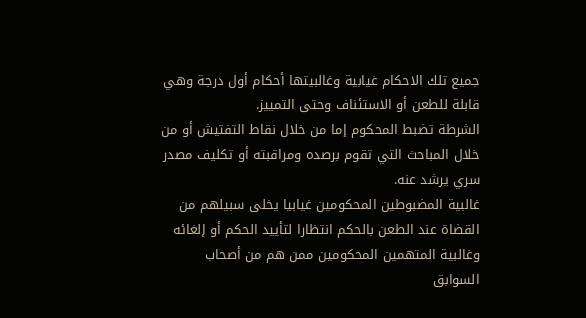جميع تلك الاحكام غيابية وغالبيتها أحكام أول درجة وهي قابلة للطعن أو الاستئناف وحتى التمييز.
الشرطة تضبط المحكوم إما من خلال نقاط التفتيش أو من خلال المباحث التي تقوم برصده ومراقبته أو تكليف مصدر سري يرشد عنه.
غالبية المضبوطين المحكومين غيابيا يخلى سبيلهم من القضاة عند الطعن بالحكم انتظارا لتأييد الحكم أو إلغائه وغالبية المتهمين المحكومين ممن هم من أصحاب السوابق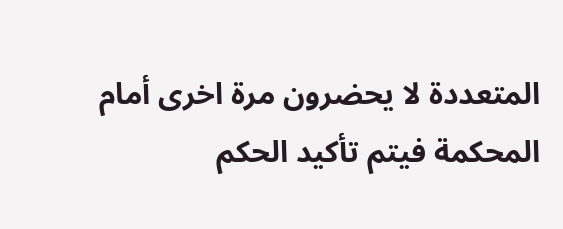المتعددة لا يحضرون مرة اخرى أمام المحكمة فيتم تأكيد الحكم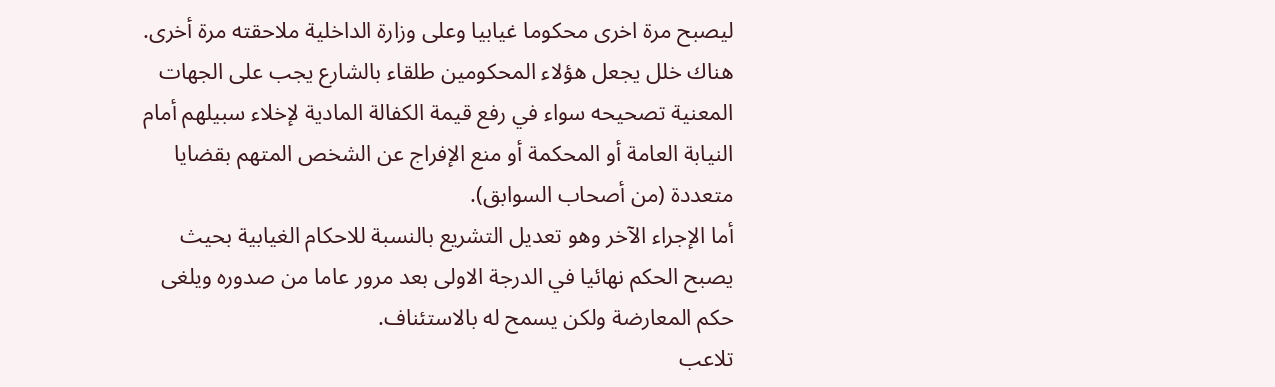ليصبح مرة اخرى محكوما غيابيا وعلى وزارة الداخلية ملاحقته مرة أخرى.
هناك خلل يجعل هؤلاء المحكومين طلقاء بالشارع يجب على الجهات المعنية تصحيحه سواء في رفع قيمة الكفالة المادية لإخلاء سبيلهم أمام النيابة العامة أو المحكمة أو منع الإفراج عن الشخص المتهم بقضايا متعددة (من أصحاب السوابق).
أما الإجراء الآخر وهو تعديل التشريع بالنسبة للاحكام الغيابية بحيث يصبح الحكم نهائيا في الدرجة الاولى بعد مرور عاما من صدوره ويلغى حكم المعارضة ولكن يسمح له بالاستئناف.
تلاعب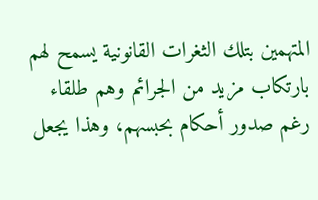المتهمين بتلك الثغرات القانونية يسمح لهم بارتكاب مزيد من الجرائم وهم طلقاء رغم صدور أحكام بحبسهم، وهذا يجعل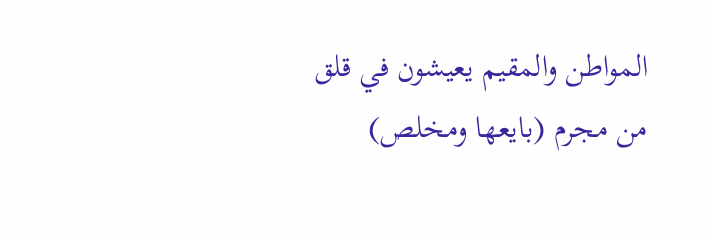المواطن والمقيم يعيشون في قلق من مجرم (بايعها ومخلص)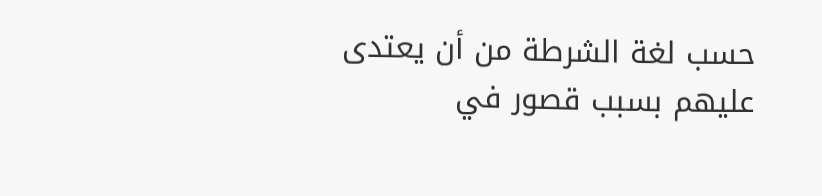حسب لغة الشرطة من أن يعتدى عليهم بسبب قصور في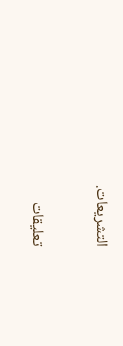التشريعات.

تعليقات